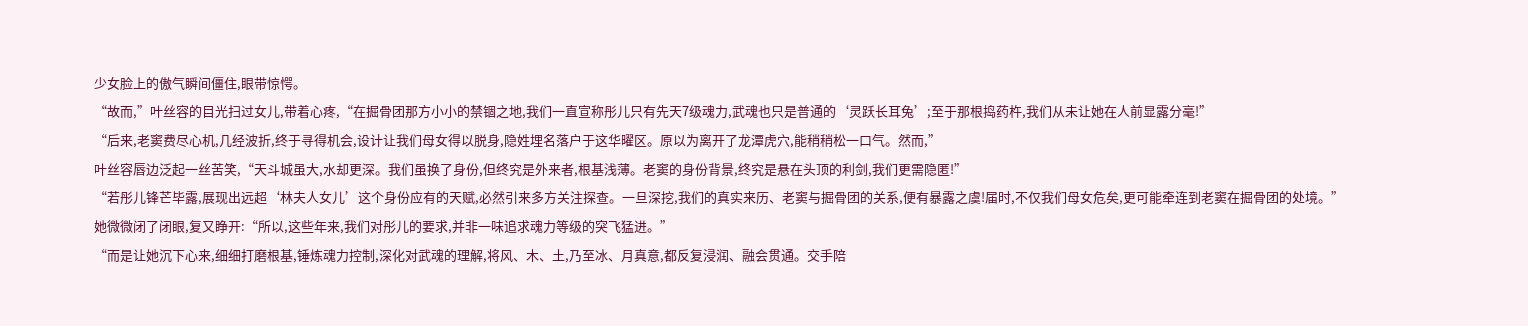少女脸上的傲气瞬间僵住,眼带惊愕。
“故而,”叶丝容的目光扫过女儿,带着心疼,“在掘骨团那方小小的禁锢之地,我们一直宣称彤儿只有先天7级魂力,武魂也只是普通的‘灵跃长耳兔’;至于那根捣药杵,我们从未让她在人前显露分毫!”
“后来,老窦费尽心机,几经波折,终于寻得机会,设计让我们母女得以脱身,隐姓埋名落户于这华曜区。原以为离开了龙潭虎穴,能稍稍松一口气。然而,”
叶丝容唇边泛起一丝苦笑,“天斗城虽大,水却更深。我们虽换了身份,但终究是外来者,根基浅薄。老窦的身份背景,终究是悬在头顶的利剑,我们更需隐匿!”
“若彤儿锋芒毕露,展现出远超‘林夫人女儿’这个身份应有的天赋,必然引来多方关注探查。一旦深挖,我们的真实来历、老窦与掘骨团的关系,便有暴露之虞!届时,不仅我们母女危矣,更可能牵连到老窦在掘骨团的处境。”
她微微闭了闭眼,复又睁开:“所以,这些年来,我们对彤儿的要求,并非一味追求魂力等级的突飞猛进。”
“而是让她沉下心来,细细打磨根基,锤炼魂力控制,深化对武魂的理解,将风、木、土,乃至冰、月真意,都反复浸润、融会贯通。交手陪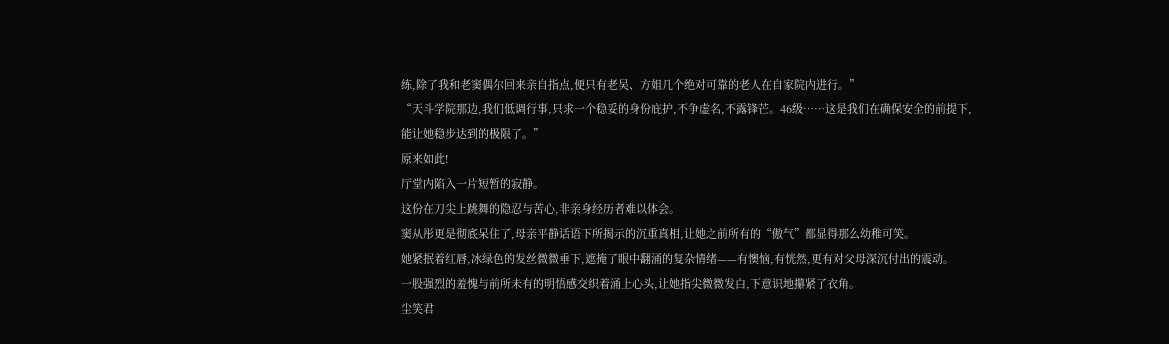练,除了我和老窦偶尔回来亲自指点,便只有老吴、方姐几个绝对可靠的老人在自家院内进行。”
“天斗学院那边,我们低调行事,只求一个稳妥的身份庇护,不争虚名,不露锋芒。46级……这是我们在确保安全的前提下,能让她稳步达到的极限了。”
原来如此!
厅堂内陷入一片短暂的寂静。
这份在刀尖上跳舞的隐忍与苦心,非亲身经历者难以体会。
窦从彤更是彻底呆住了,母亲平静话语下所揭示的沉重真相,让她之前所有的“傲气”都显得那么幼稚可笑。
她紧抿着红唇,冰绿色的发丝微微垂下,遮掩了眼中翻涌的复杂情绪——有懊恼,有恍然,更有对父母深沉付出的震动。
一股强烈的羞愧与前所未有的明悟感交织着涌上心头,让她指尖微微发白,下意识地攥紧了衣角。
尘笑君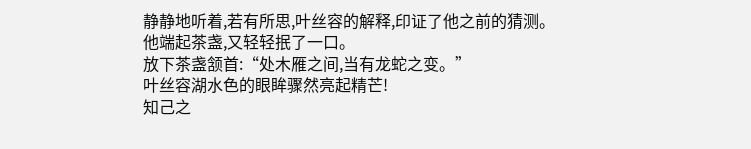静静地听着,若有所思,叶丝容的解释,印证了他之前的猜测。
他端起茶盏,又轻轻抿了一口。
放下茶盏颔首:“处木雁之间,当有龙蛇之变。”
叶丝容湖水色的眼眸骤然亮起精芒!
知己之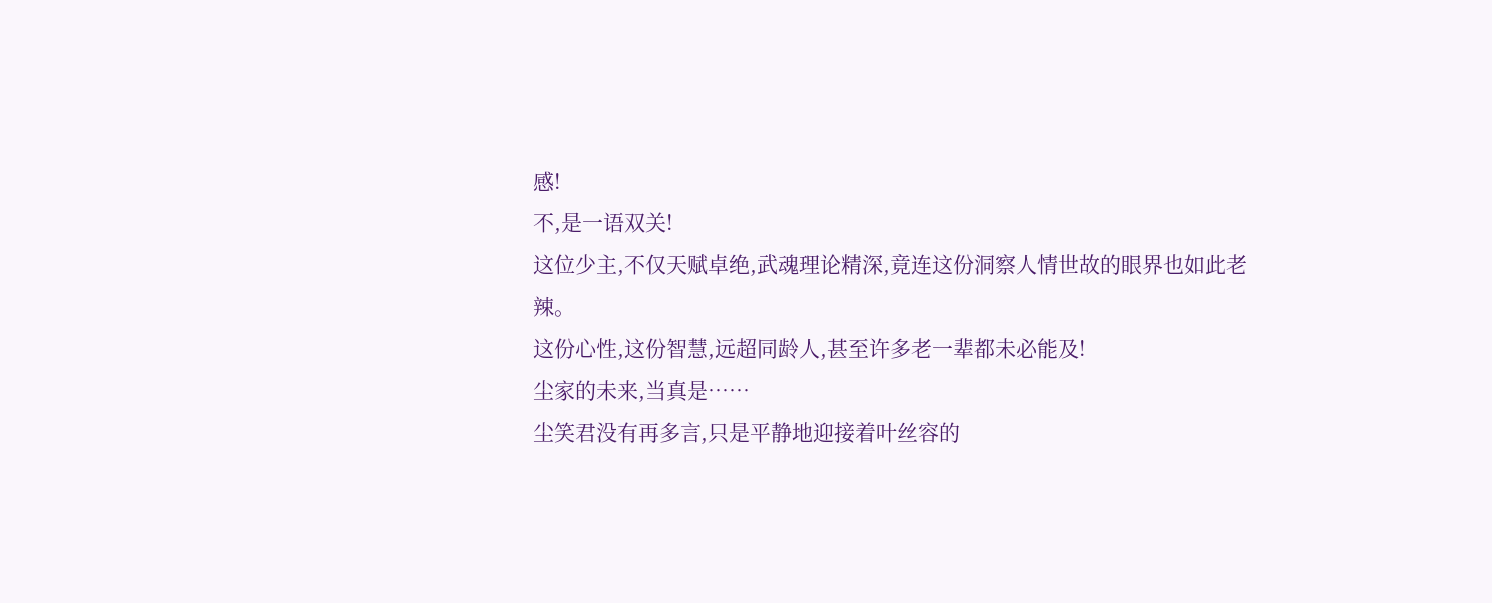感!
不,是一语双关!
这位少主,不仅天赋卓绝,武魂理论精深,竟连这份洞察人情世故的眼界也如此老辣。
这份心性,这份智慧,远超同龄人,甚至许多老一辈都未必能及!
尘家的未来,当真是……
尘笑君没有再多言,只是平静地迎接着叶丝容的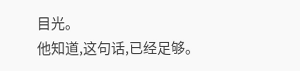目光。
他知道,这句话,已经足够。